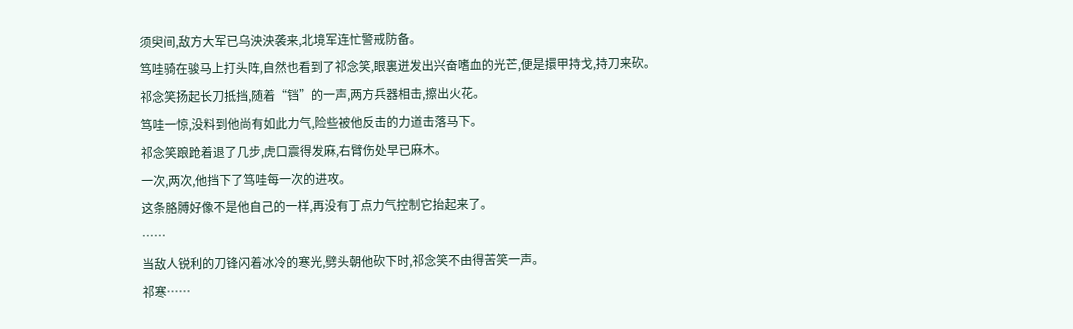须臾间,敌方大军已乌泱泱袭来,北境军连忙警戒防备。
笃哇骑在骏马上打头阵,自然也看到了祁念笑,眼裏迸发出兴奋嗜血的光芒,便是擐甲持戈,持刀来砍。
祁念笑扬起长刀抵挡,随着“铛”的一声,两方兵器相击,擦出火花。
笃哇一惊,没料到他尚有如此力气,险些被他反击的力道击落马下。
祁念笑踉跄着退了几步,虎口震得发麻,右臂伤处早已麻木。
一次,两次,他挡下了笃哇每一次的进攻。
这条胳膊好像不是他自己的一样,再没有丁点力气控制它抬起来了。
……
当敌人锐利的刀锋闪着冰冷的寒光,劈头朝他砍下时,祁念笑不由得苦笑一声。
祁寒……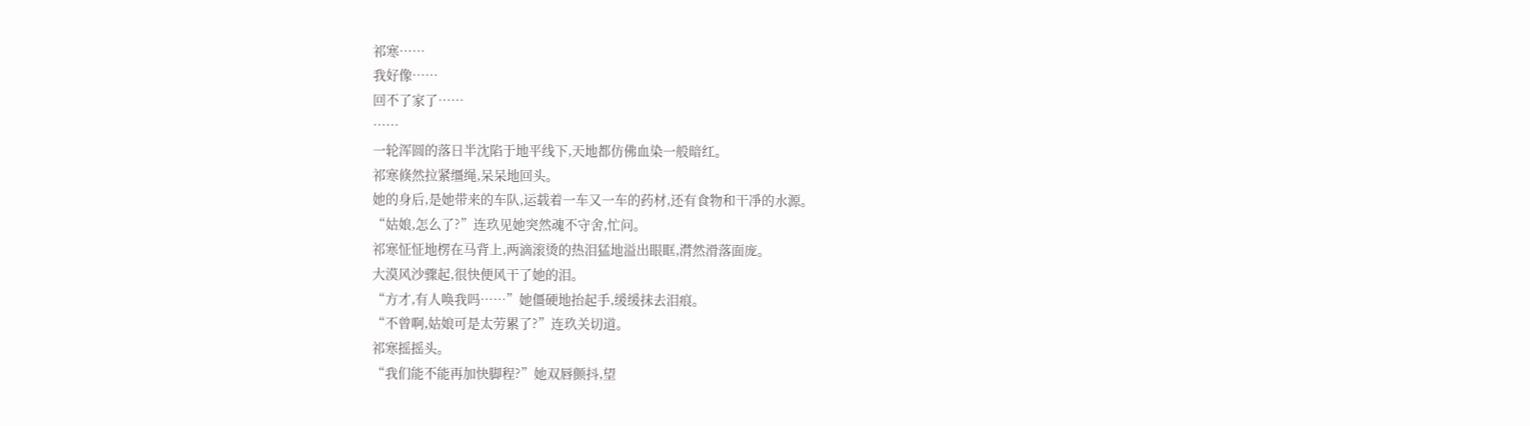祁寒……
我好像……
回不了家了……
……
一轮浑圆的落日半沈陷于地平线下,天地都仿佛血染一般暗红。
祁寒倏然拉紧缰绳,呆呆地回头。
她的身后,是她带来的车队,运载着一车又一车的药材,还有食物和干凈的水源。
“姑娘,怎么了?”连玖见她突然魂不守舍,忙问。
祁寒怔怔地楞在马背上,两滴滚烫的热泪猛地溢出眼眶,潸然滑落面庞。
大漠风沙骤起,很快便风干了她的泪。
“方才,有人唤我吗……”她僵硬地抬起手,缓缓抹去泪痕。
“不曾啊,姑娘可是太劳累了?”连玖关切道。
祁寒摇摇头。
“我们能不能再加快脚程?”她双唇颤抖,望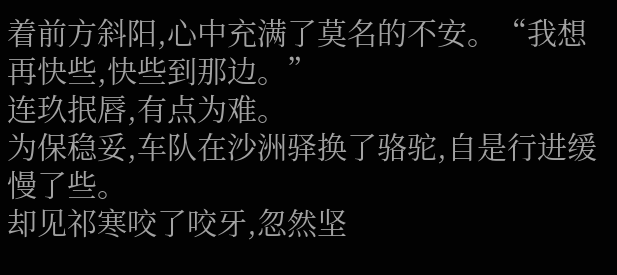着前方斜阳,心中充满了莫名的不安。“我想再快些,快些到那边。”
连玖抿唇,有点为难。
为保稳妥,车队在沙洲驿换了骆驼,自是行进缓慢了些。
却见祁寒咬了咬牙,忽然坚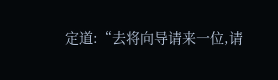定道:“去将向导请来一位,请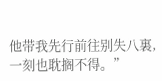他带我先行前往别失八裏,一刻也耽搁不得。”